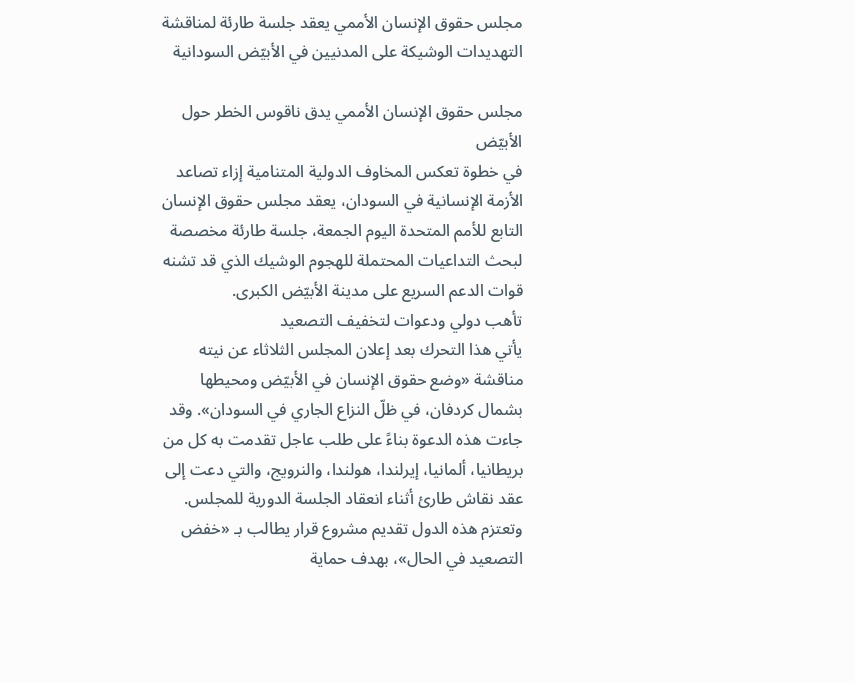مجلس حقوق الإنسان الأممي يعقد جلسة طارئة لمناقشة التهديدات الوشيكة على المدنيين في الأبيّض السودانية

مجلس حقوق الإنسان الأممي يدق ناقوس الخطر حول الأبيّض
في خطوة تعكس المخاوف الدولية المتنامية إزاء تصاعد الأزمة الإنسانية في السودان، يعقد مجلس حقوق الإنسان التابع للأمم المتحدة اليوم الجمعة، جلسة طارئة مخصصة لبحث التداعيات المحتملة للهجوم الوشيك الذي قد تشنه قوات الدعم السريع على مدينة الأبيّض الكبرى.
تأهب دولي ودعوات لتخفيف التصعيد
يأتي هذا التحرك بعد إعلان المجلس الثلاثاء عن نيته مناقشة «وضع حقوق الإنسان في الأبيّض ومحيطها بشمال كردفان، في ظلّ النزاع الجاري في السودان». وقد جاءت هذه الدعوة بناءً على طلب عاجل تقدمت به كل من بريطانيا، ألمانيا، إيرلندا، هولندا، والنرويج، والتي دعت إلى عقد نقاش طارئ أثناء انعقاد الجلسة الدورية للمجلس. وتعتزم هذه الدول تقديم مشروع قرار يطالب بـ «خفض التصعيد في الحال»، بهدف حماية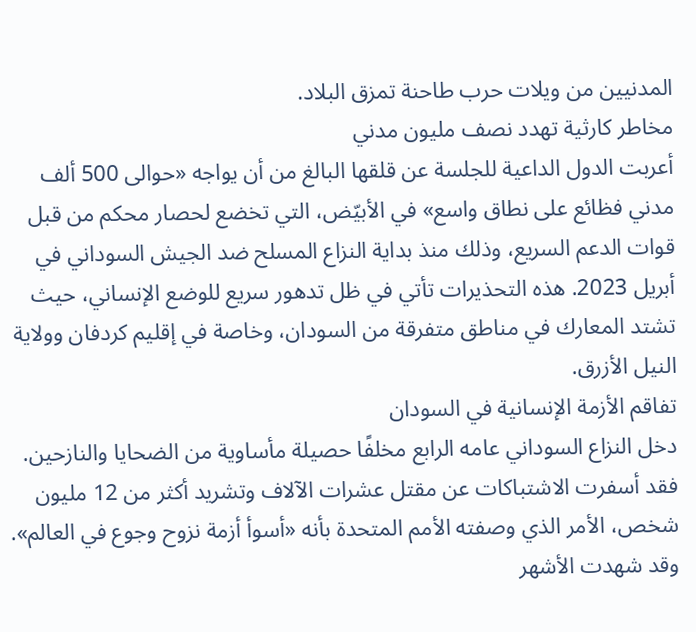المدنيين من ويلات حرب طاحنة تمزق البلاد.
مخاطر كارثية تهدد نصف مليون مدني
أعربت الدول الداعية للجلسة عن قلقها البالغ من أن يواجه «حوالى 500 ألف مدني فظائع على نطاق واسع» في الأبيّض، التي تخضع لحصار محكم من قبل قوات الدعم السريع، وذلك منذ بداية النزاع المسلح ضد الجيش السوداني في أبريل 2023. هذه التحذيرات تأتي في ظل تدهور سريع للوضع الإنساني، حيث تشتد المعارك في مناطق متفرقة من السودان، وخاصة في إقليم كردفان وولاية النيل الأزرق.
تفاقم الأزمة الإنسانية في السودان
دخل النزاع السوداني عامه الرابع مخلفًا حصيلة مأساوية من الضحايا والنازحين. فقد أسفرت الاشتباكات عن مقتل عشرات الآلاف وتشريد أكثر من 12 مليون شخص، الأمر الذي وصفته الأمم المتحدة بأنه «أسوأ أزمة نزوح وجوع في العالم». وقد شهدت الأشهر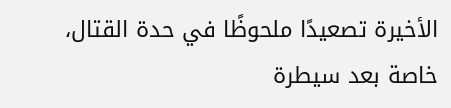الأخيرة تصعيدًا ملحوظًا في حدة القتال، خاصة بعد سيطرة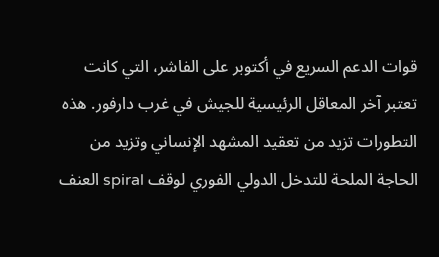قوات الدعم السريع في أكتوبر على الفاشر، التي كانت تعتبر آخر المعاقل الرئيسية للجيش في غرب دارفور. هذه التطورات تزيد من تعقيد المشهد الإنساني وتزيد من الحاجة الملحة للتدخل الدولي الفوري لوقف spiral العنف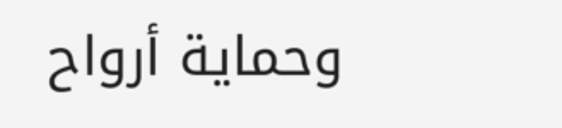وحماية أرواح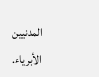المدنيين الأبرياء.